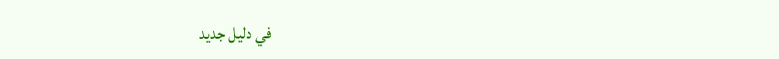في دليل جديد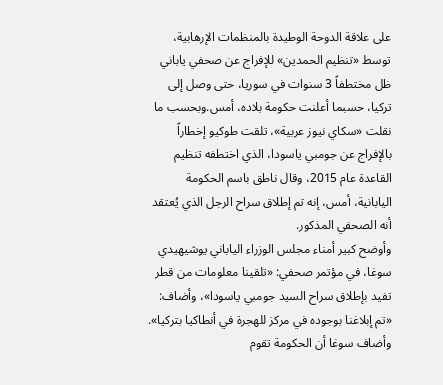على علاقة الدوحة الوطيدة بالمنظمات الإرهابية، توسط «تنظيم الحمدين» للإفراج عن صحفي ياباني ظل مختطفاً 3 سنوات في سوريا، حتى وصل إلى تركيا، حسبما أعلنت حكومة بلاده، أمس.وبحسب ما نقلت «سكاي نيوز عربية»، تلقت طوكيو إخطاراً بالإفراج عن جومبي ياسودا، الذي اختطفه تنظيم القاعدة عام 2015، وقال ناطق باسم الحكومة اليابانية، أمس، إنه تم إطلاق سراح الرجل الذي يُعتقد أنه الصحفي المذكور.
وأوضح كبير أمناء مجلس الوزراء الياباني يوشيهيدي سوغا، في مؤتمر صحفي: «تلقينا معلومات من قطر تفيد بإطلاق سراح السيد جومبي ياسودا»، وأضاف: «تم إبلاغنا بوجوده في مركز للهجرة في أنطاكيا بتركيا».
وأضاف سوغا أن الحكومة تقوم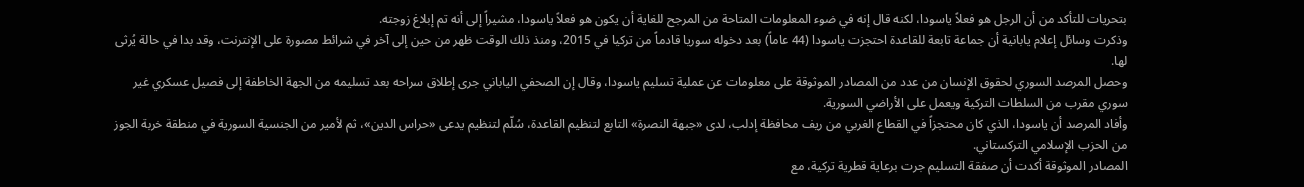بتحريات للتأكد من أن الرجل هو فعلاً ياسودا، لكنه قال إنه في ضوء المعلومات المتاحة من المرجح للغاية أن يكون هو فعلاً ياسودا، مشيراً إلى أنه تم إبلاغ زوجته.
وذكرت وسائل إعلام يابانية أن جماعة تابعة للقاعدة احتجزت ياسودا (44 عاماً) بعد دخوله سوريا قادماً من تركيا في 2015، ومنذ ذلك الوقت ظهر من حين إلى آخر في شرائط مصورة على الإنترنت، وقد بدا في حالة يُرثى لها.
وحصل المرصد السوري لحقوق الإنسان من عدد من المصادر الموثوقة على معلومات عن عملية تسليم ياسودا، وقال إن الصحفي الياباني جرى إطلاق سراحه بعد تسليمه من الجهة الخاطفة إلى فصيل عسكري غير سوري مقرب من السلطات التركية ويعمل على الأراضي السورية.
وأفاد المرصد أن ياسودا، الذي كان محتجزاً في القطاع الغربي من ريف محافظة إدلب، لدى «جبهة النصرة» التابع لتنظيم القاعدة، سُلّم لتنظيم يدعى «حراس الدين»، ثم لأمير من الجنسية السورية في منطقة خربة الجوز من الحزب الإسلامي التركستاني.
المصادر الموثوقة أكدت أن صفقة التسليم جرت برعاية قطرية تركية، مع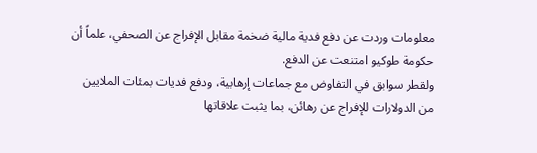معلومات وردت عن دفع فدية مالية ضخمة مقابل الإفراج عن الصحفي، علماً أن حكومة طوكيو امتنعت عن الدفع.
ولقطر سوابق في التفاوض مع جماعات إرهابية، ودفع فديات بمئات الملايين من الدولارات للإفراج عن رهائن، بما يثبت علاقاتها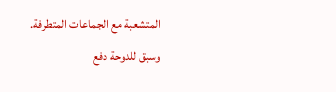المتشعبة مع الجماعات المتطرفة.
وسبق للدوحة دفع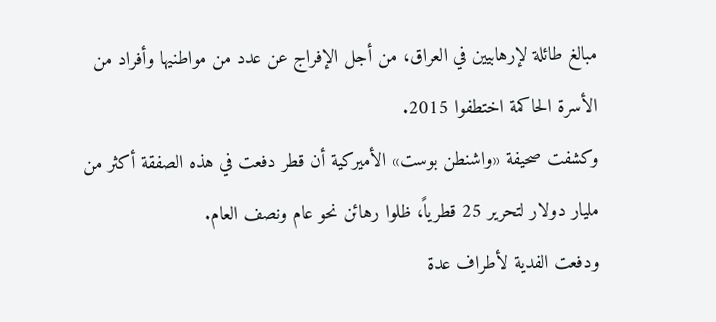مبالغ طائلة لإرهابيين في العراق، من أجل الإفراج عن عدد من مواطنيها وأفراد من الأسرة الحاكمة اختطفوا 2015.
وكشفت صحيفة «واشنطن بوست» الأميركية أن قطر دفعت في هذه الصفقة أكثر من مليار دولار لتحرير 25 قطرياً، ظلوا رهائن نحو عام ونصف العام.
ودفعت الفدية لأطراف عدة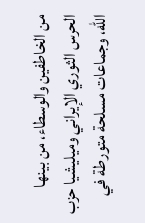من الخاطفين والوسطاء، من بينها الحرس الثوري الإيراني وميليشيا حزب الله، وجماعات مسلحة متورطة في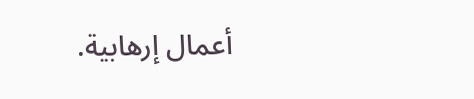أعمال إرهابية.